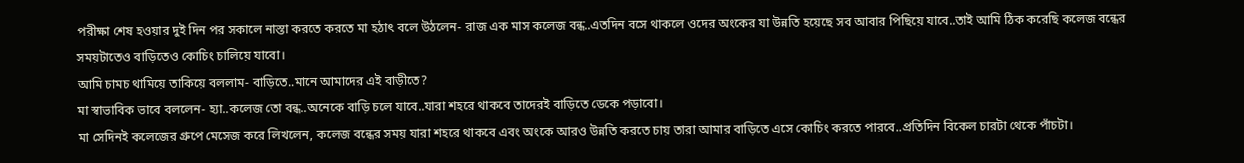পরীক্ষা শেষ হওয়ার দুই দিন পর সকালে নাস্তা করতে করতে মা হঠাৎ বলে উঠলেন- রাজ এক মাস কলেজ বন্ধ..এতদিন বসে থাকলে ওদের অংকের যা উন্নতি হয়েছে সব আবার পিছিয়ে যাবে..তাই আমি ঠিক করেছি কলেজ বন্ধের সময়টাতেও বাড়িতেও কোচিং চালিয়ে যাবো।
আমি চামচ থামিয়ে তাকিয়ে বললাম- বাড়িতে..মানে আমাদের এই বাড়ীতে?
মা স্বাভাবিক ভাবে বললেন- হ্যা..কলেজ তো বন্ধ..অনেকে বাড়ি চলে যাবে..যারা শহরে থাকবে তাদেরই বাড়িতে ডেকে পড়াবো।
মা সেদিনই কলেজের গ্রুপে মেসেজ করে লিখলেন, কলেজ বন্ধের সময় যারা শহরে থাকবে এবং অংকে আরও উন্নতি করতে চায় তারা আমার বাড়িতে এসে কোচিং করতে পারবে..প্রতিদিন বিকেল চারটা থেকে পাঁচটা।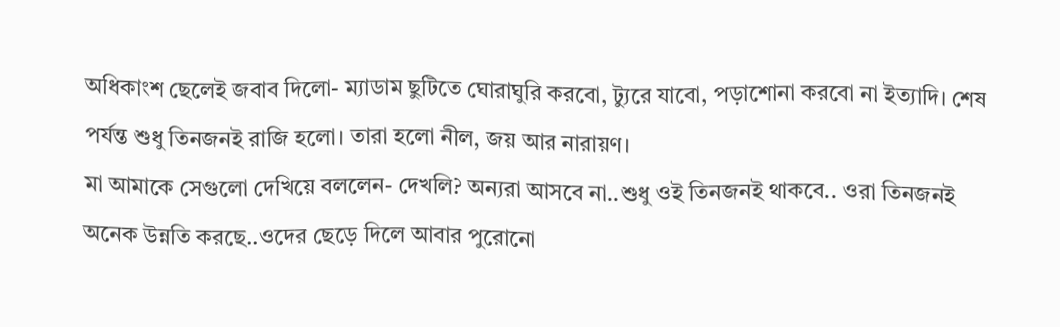অধিকাংশ ছেলেই জবাব দিলো- ম্যাডাম ছুটিতে ঘোরাঘুরি করবো, ট্যুরে যাবো, পড়াশোনা করবো না ইত্যাদি। শেষ পর্যন্ত শুধু তিনজনই রাজি হলো। তারা হলো নীল, জয় আর নারায়ণ।
মা আমাকে সেগুলো দেখিয়ে বললেন- দেখলি? অন্যরা আসবে না..শুধু ওই তিনজনই থাকবে.. ওরা তিনজনই অনেক উন্নতি করছে..ওদের ছেড়ে দিলে আবার পুরোনো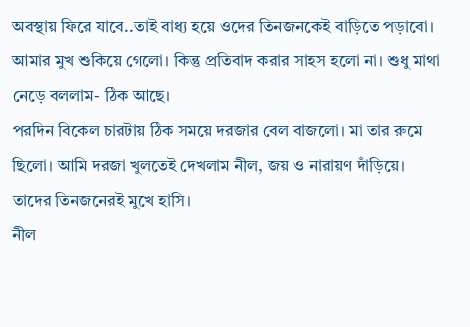অবস্থায় ফিরে যাবে..তাই বাধ্য হয়ে ওদের তিনজনকেই বাড়িতে পড়াবো।
আমার মুখ শুকিয়ে গেলো। কিন্তু প্রতিবাদ করার সাহস হলো না। শুধু মাথা নেড়ে বললাম- ঠিক আছে।
পরদিন বিকেল চারটায় ঠিক সময়ে দরজার বেল বাজলো। মা তার রুমে ছিলো। আমি দরজা খুলতেই দেখলাম নীল, জয় ও নারায়ণ দাঁড়িয়ে। তাদের তিনজনেরই মুখে হাসি।
নীল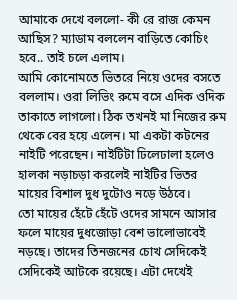আমাকে দেখে বললো- কী রে রাজ কেমন আছিস? ম্যাডাম বললেন বাড়িতে কোচিং হবে.. তাই চলে এলাম।
আমি কোনোমতে ভিতরে নিয়ে ওদের বসতে বললাম। ওরা লিভিং রুমে বসে এদিক ওদিক তাকাতে লাগলো। ঠিক তখনই মা নিজের রুম থেকে বের হয়ে এলেন। মা একটা কটনের নাইটি পরেছেন। নাইটিটা ঢিলেঢালা হলেও হালকা নড়াচড়া করলেই নাইটির ভিতর মায়ের বিশাল দুধ দুটোও নড়ে উঠবে।
তো মায়ের হেঁটে হেঁটে ওদের সামনে আসার ফলে মায়ের দুধজোড়া বেশ ভালোভাবেই নড়ছে। তাদের তিনজনের চোখ সেদিকেই সেদিকেই আটকে রয়েছে। এটা দেখেই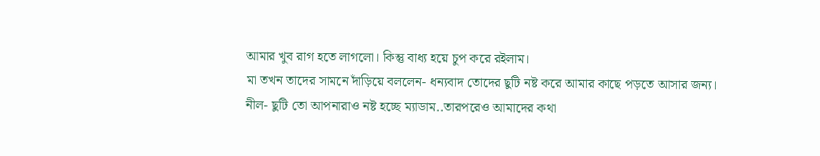আমার খুব রাগ হতে লাগলো। কিন্তু বাধ্য হয়ে চুপ করে রইলাম।
মা তখন তাদের সামনে দাঁড়িয়ে বললেন- ধন্যবাদ তোদের ছুটি নষ্ট করে আমার কাছে পড়তে আসার জন্য।
নীল- ছুটি তো আপনারাও নষ্ট হচ্ছে ম্যাডাম..তারপরেও আমাদের কথা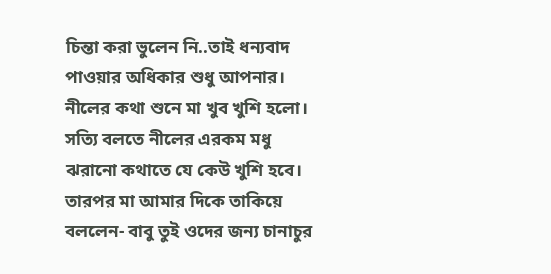চিন্তা করা ভুলেন নি..তাই ধন্যবাদ পাওয়ার অধিকার শুধু আপনার।
নীলের কথা শুনে মা খুব খুশি হলো। সত্যি বলতে নীলের এরকম মধু ঝরানো কথাতে যে কেউ খুশি হবে।
তারপর মা আমার দিকে তাকিয়ে বললেন- বাবু তুই ওদের জন্য চানাচুর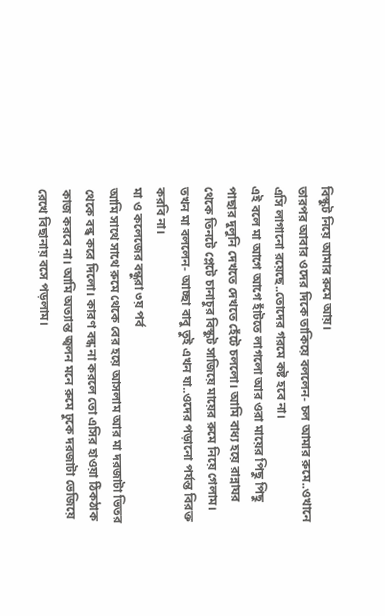বিস্কুট নিয়ে আমার রুমে আয়।
তারপর আবার ওদের দিকে তাকিয়ে বললেন- চল আমার রুমে..ওখানে এসি লাগানো রয়েছে..তোদের গরমে কষ্ট হবে না।
এই বলে মা আগে আগে হাঁটতে লাগলো আর ওরা মায়ের পিছু পিছু পাছার দুলুনি দেখতে দেখতে হেঁটে চললো। আমি বাধ্য হয়ে রান্নাঘর থেকে তিনটে প্লেটে চানাচুর বিস্কুট সাজিয়ে মায়ের রুমে নিয়ে গেলাম।
তখন মা বললেন- আচ্ছা বাবু তুই এখন যা..ওদের পড়ানো পর্যন্ত বিরক্ত করবি না।
মা ও কলেজের বন্ধুরা ৩য় পর্ব
আমি সাথে সাথে রুমে থেকে বের হয়ে আসলাম আর মা দরজাটা ভিতর থেকে বন্ধ করে দিলো। কারণ বন্ধ না করলে তো এসির হাওয়া ঠিকঠাক কাজ করবে না। আমি অত্যান্ত জ্বলন মনে রুমে ঢুকে দরজাটা ভেজিয়ে রেখে বিছানায় বসে পড়লাম।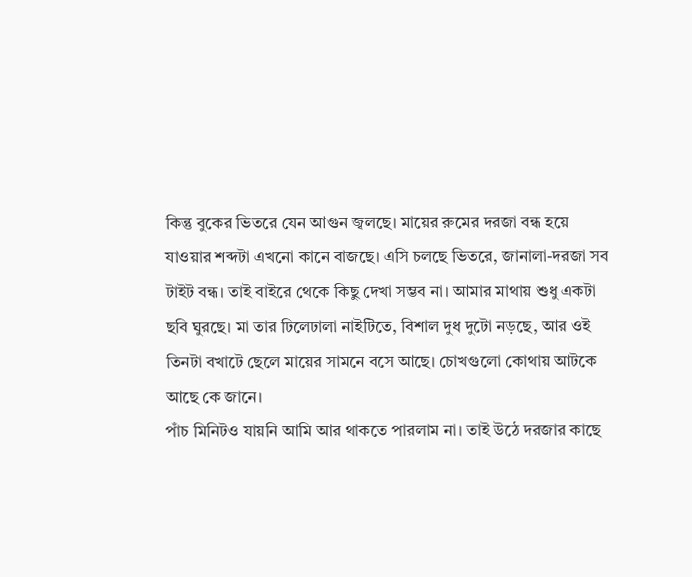কিন্তু বুকের ভিতরে যেন আগুন জ্বলছে। মায়ের রুমের দরজা বন্ধ হয়ে যাওয়ার শব্দটা এখনো কানে বাজছে। এসি চলছে ভিতরে, জানালা-দরজা সব টাইট বন্ধ। তাই বাইরে থেকে কিছু দেখা সম্ভব না। আমার মাথায় শুধু একটা ছবি ঘুরছে। মা তার ঢিলেঢালা নাইটিতে, বিশাল দুধ দুটো নড়ছে, আর ওই তিনটা বখাটে ছেলে মায়ের সামনে বসে আছে। চোখগুলো কোথায় আটকে আছে কে জানে।
পাঁচ মিনিটও যায়নি আমি আর থাকতে পারলাম না। তাই উঠে দরজার কাছে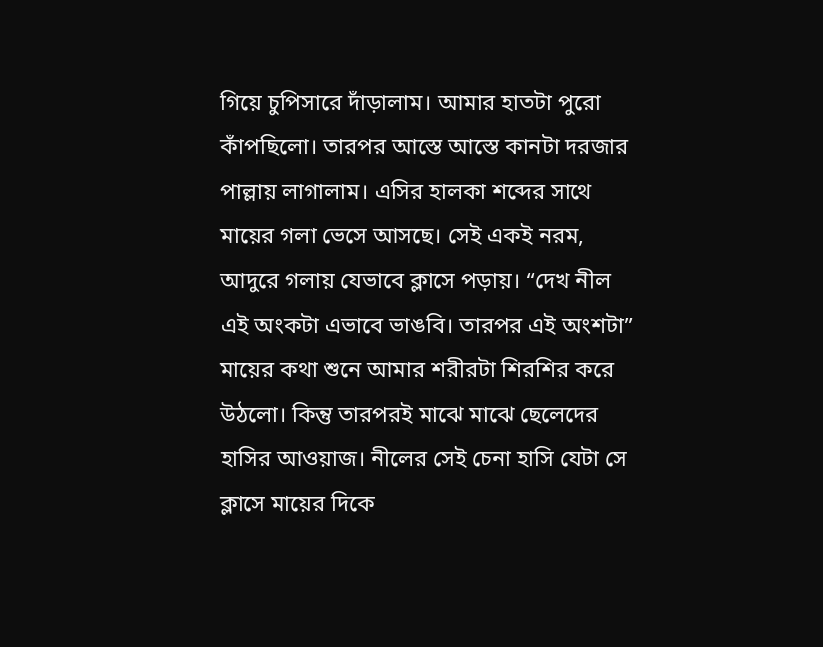গিয়ে চুপিসারে দাঁড়ালাম। আমার হাতটা পুরো কাঁপছিলো। তারপর আস্তে আস্তে কানটা দরজার পাল্লায় লাগালাম। এসির হালকা শব্দের সাথে মায়ের গলা ভেসে আসছে। সেই একই নরম, আদুরে গলায় যেভাবে ক্লাসে পড়ায়। “দেখ নীল এই অংকটা এভাবে ভাঙবি। তারপর এই অংশটা”
মায়ের কথা শুনে আমার শরীরটা শিরশির করে উঠলো। কিন্তু তারপরই মাঝে মাঝে ছেলেদের হাসির আওয়াজ। নীলের সেই চেনা হাসি যেটা সে ক্লাসে মায়ের দিকে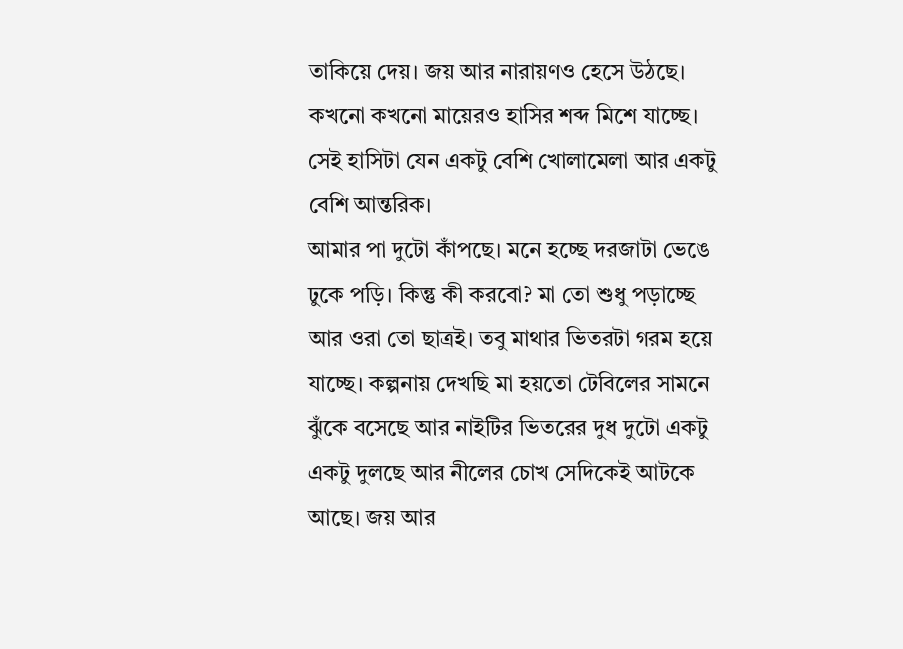তাকিয়ে দেয়। জয় আর নারায়ণও হেসে উঠছে। কখনো কখনো মায়েরও হাসির শব্দ মিশে যাচ্ছে। সেই হাসিটা যেন একটু বেশি খোলামেলা আর একটু বেশি আন্তরিক।
আমার পা দুটো কাঁপছে। মনে হচ্ছে দরজাটা ভেঙে ঢুকে পড়ি। কিন্তু কী করবো? মা তো শুধু পড়াচ্ছে আর ওরা তো ছাত্রই। তবু মাথার ভিতরটা গরম হয়ে যাচ্ছে। কল্পনায় দেখছি মা হয়তো টেবিলের সামনে ঝুঁকে বসেছে আর নাইটির ভিতরের দুধ দুটো একটু একটু দুলছে আর নীলের চোখ সেদিকেই আটকে আছে। জয় আর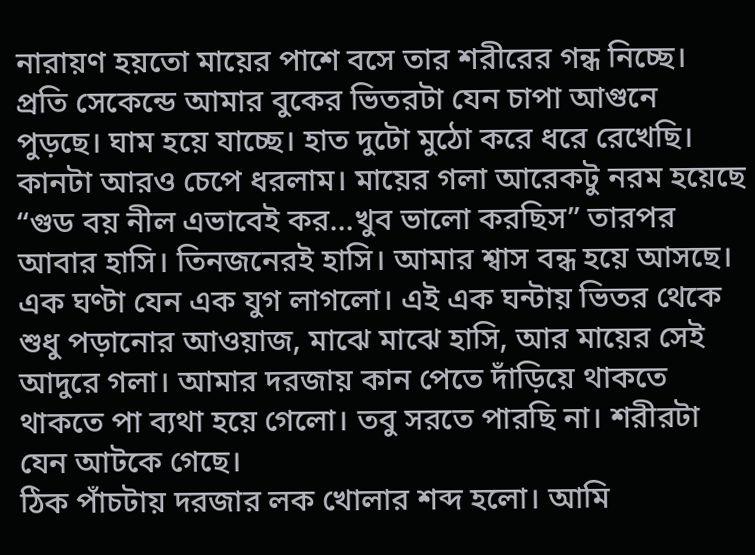নারায়ণ হয়তো মায়ের পাশে বসে তার শরীরের গন্ধ নিচ্ছে। প্রতি সেকেন্ডে আমার বুকের ভিতরটা যেন চাপা আগুনে পুড়ছে। ঘাম হয়ে যাচ্ছে। হাত দুটো মুঠো করে ধরে রেখেছি। কানটা আরও চেপে ধরলাম। মায়ের গলা আরেকটু নরম হয়েছে “গুড বয় নীল এভাবেই কর…খুব ভালো করছিস” তারপর আবার হাসি। তিনজনেরই হাসি। আমার শ্বাস বন্ধ হয়ে আসছে।
এক ঘণ্টা যেন এক যুগ লাগলো। এই এক ঘন্টায় ভিতর থেকে শুধু পড়ানোর আওয়াজ, মাঝে মাঝে হাসি, আর মায়ের সেই আদুরে গলা। আমার দরজায় কান পেতে দাঁড়িয়ে থাকতে থাকতে পা ব্যথা হয়ে গেলো। তবু সরতে পারছি না। শরীরটা যেন আটকে গেছে।
ঠিক পাঁচটায় দরজার লক খোলার শব্দ হলো। আমি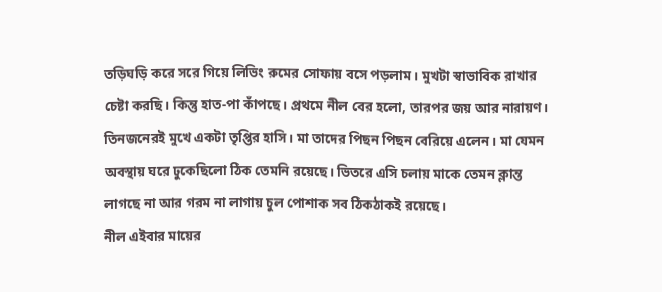তড়িঘড়ি করে সরে গিয়ে লিভিং রুমের সোফায় বসে পড়লাম। মুখটা স্বাভাবিক রাখার চেষ্টা করছি। কিন্তু হাত-পা কাঁপছে। প্রথমে নীল বের হলো, তারপর জয় আর নারায়ণ। তিনজনেরই মুখে একটা তৃপ্তির হাসি। মা তাদের পিছন পিছন বেরিয়ে এলেন। মা যেমন অবস্থায় ঘরে ঢুকেছিলো ঠিক তেমনি রয়েছে। ভিতরে এসি চলায় মাকে তেমন ক্লান্ত লাগছে না আর গরম না লাগায় চুল পোশাক সব ঠিকঠাকই রয়েছে।
নীল এইবার মায়ের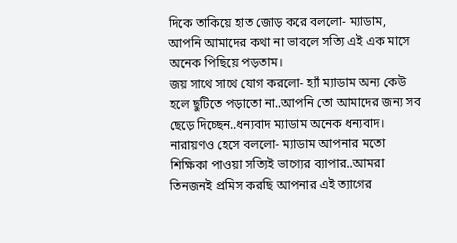দিকে তাকিয়ে হাত জোড় করে বললো- ম্যাডাম, আপনি আমাদের কথা না ভাবলে সত্যি এই এক মাসে অনেক পিছিয়ে পড়তাম।
জয় সাথে সাথে যোগ করলো- হ্যাঁ ম্যাডাম অন্য কেউ হলে ছুটিতে পড়াতো না..আপনি তো আমাদের জন্য সব ছেড়ে দিচ্ছেন..ধন্যবাদ ম্যাডাম অনেক ধন্যবাদ।
নারায়ণও হেসে বললো- ম্যাডাম আপনার মতো শিক্ষিকা পাওয়া সত্যিই ভাগ্যের ব্যাপার..আমরা তিনজনই প্রমিস করছি আপনার এই ত্যাগের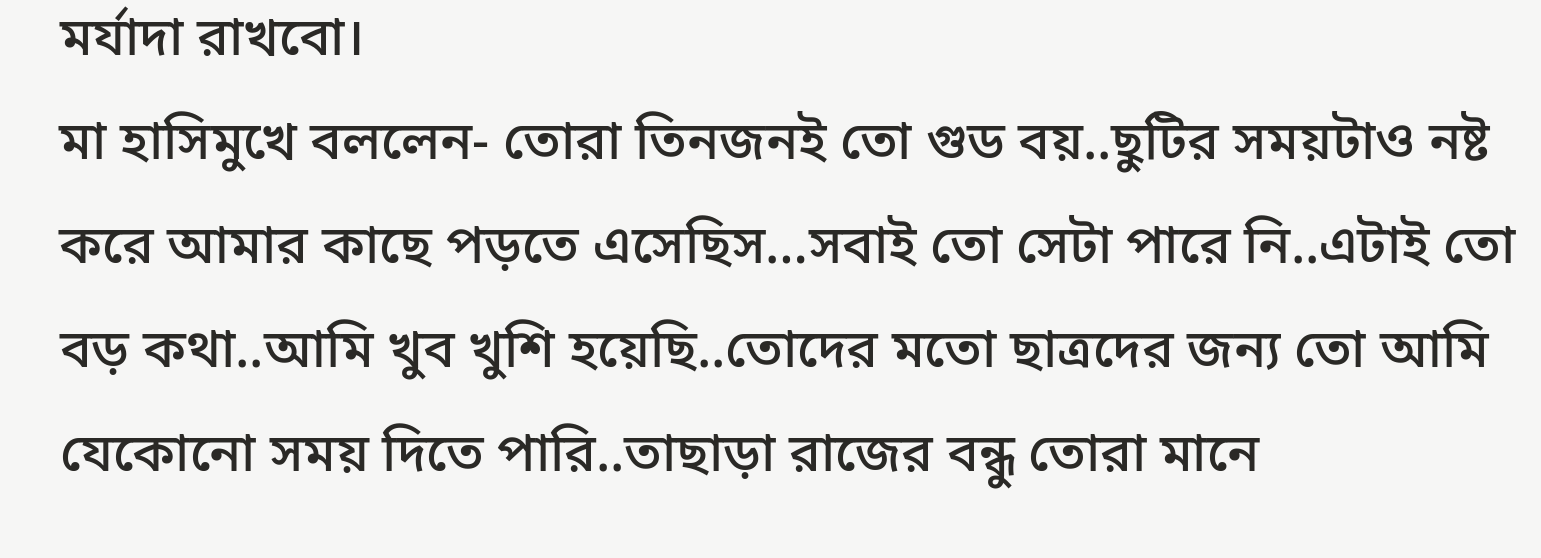মর্যাদা রাখবো।
মা হাসিমুখে বললেন- তোরা তিনজনই তো গুড বয়..ছুটির সময়টাও নষ্ট করে আমার কাছে পড়তে এসেছিস…সবাই তো সেটা পারে নি..এটাই তো বড় কথা..আমি খুব খুশি হয়েছি..তোদের মতো ছাত্রদের জন্য তো আমি যেকোনো সময় দিতে পারি..তাছাড়া রাজের বন্ধু তোরা মানে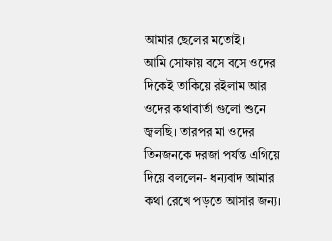আমার ছেলের মতোই।
আমি সোফায় বসে বসে ওদের দিকেই তাকিয়ে রইলাম আর ওদের কথাবার্তা গুলো শুনে জ্বলছি। তারপর মা ওদের তিনজনকে দরজা পর্যন্ত এগিয়ে দিয়ে বললেন- ধন্যবাদ আমার কথা রেখে পড়তে আসার জন্য।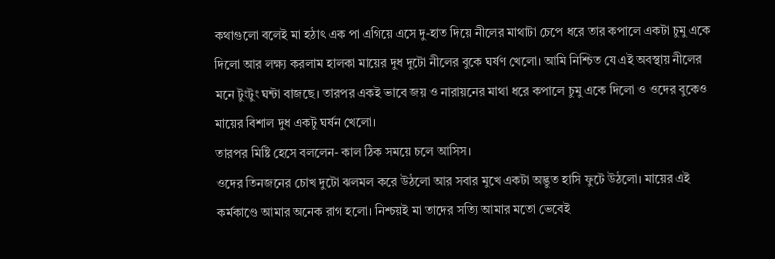কথাগুলো বলেই মা হঠাৎ এক পা এগিয়ে এসে দু-হাত দিয়ে নীলের মাথাটা চেপে ধরে তার কপালে একটা চুমু একে দিলো আর লক্ষ্য করলাম হালকা মায়ের দুধ দুটো নীলের বুকে ঘর্ষণ খেলো। আমি নিশ্চিত যে এই অবস্থায় নীলের মনে টুংটুং ঘন্টা বাজছে। তারপর একই ভাবে জয় ও নারায়নের মাথা ধরে কপালে চুমু একে দিলো ও ওদের বুকেও মায়ের বিশাল দুধ একটু ঘর্ষন খেলো।
তারপর মিষ্টি হেসে বললেন- কাল ঠিক সময়ে চলে আসিস।
ওদের তিনজনের চোখ দুটো ঝলমল করে উঠলো আর সবার মুখে একটা অদ্ভুত হাসি ফুটে উঠলো। মায়ের এই কর্মকাণ্ডে আমার অনেক রাগ হলো। নিশ্চয়ই মা তাদের সত্যি আমার মতো ভেবেই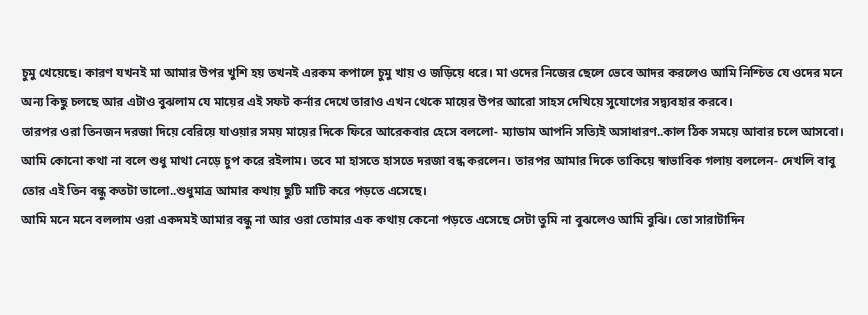চুমু খেয়েছে। কারণ যখনই মা আমার উপর খুশি হয় তখনই এরকম কপালে চুমু খায় ও জড়িয়ে ধরে। মা ওদের নিজের ছেলে ভেবে আদর করলেও আমি নিশ্চিত যে ওদের মনে অন্য কিছু চলছে আর এটাও বুঝলাম যে মায়ের এই সফট কর্নার দেখে তারাও এখন থেকে মায়ের উপর আরো সাহস দেখিয়ে সুযোগের সদ্ব্যবহার করবে।
তারপর ওরা তিনজন দরজা দিয়ে বেরিয়ে যাওয়ার সময় মায়ের দিকে ফিরে আরেকবার হেসে বললো- ম্যাডাম আপনি সত্যিই অসাধারণ..কাল ঠিক সময়ে আবার চলে আসবো।
আমি কোনো কথা না বলে শুধু মাথা নেড়ে চুপ করে রইলাম। তবে মা হাসতে হাসতে দরজা বন্ধ করলেন। তারপর আমার দিকে তাকিয়ে স্বাভাবিক গলায় বললেন- দেখলি বাবু তোর এই তিন বন্ধু কতটা ভালো..শুধুমাত্র আমার কথায় ছুটি মাটি করে পড়তে এসেছে।
আমি মনে মনে বললাম ওরা একদমই আমার বন্ধু না আর ওরা তোমার এক কথায় কেনো পড়তে এসেছে সেটা তুমি না বুঝলেও আমি বুঝি। তো সারাটাদিন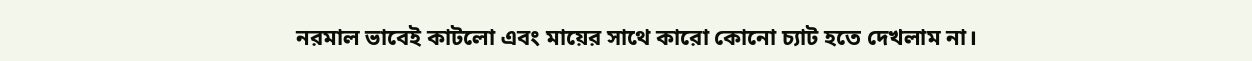নরমাল ভাবেই কাটলো এবং মায়ের সাথে কারো কোনো চ্যাট হতে দেখলাম না।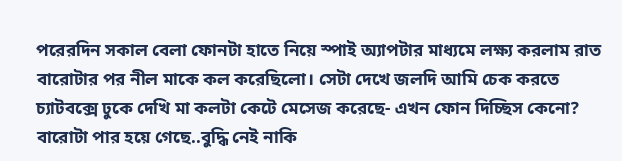পরেরদিন সকাল বেলা ফোনটা হাতে নিয়ে স্পাই অ্যাপটার মাধ্যমে লক্ষ্য করলাম রাত বারোটার পর নীল মাকে কল করেছিলো। সেটা দেখে জলদি আমি চেক করতে চ্যাটবক্সে ঢুকে দেখি মা কলটা কেটে মেসেজ করেছে- এখন ফোন দিচ্ছিস কেনো? বারোটা পার হয়ে গেছে..বুদ্ধি নেই নাকি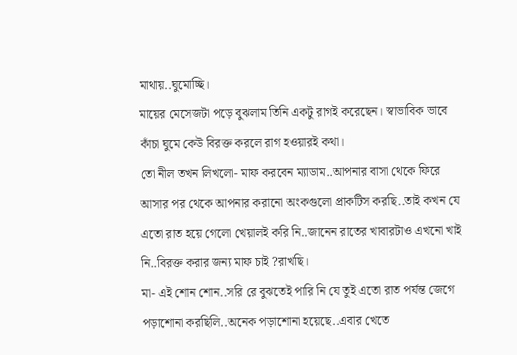মাথায়..ঘুমোচ্ছি।
মায়ের মেসেজটা পড়ে বুঝলাম তিনি একটু রাগই করেছেন। স্বাভাবিক ভাবে কাঁচা ঘুমে কেউ বিরক্ত করলে রাগ হওয়ারই কথা।
তো নীল তখন লিখলো- মাফ করবেন ম্যাডাম..আপনার বাসা থেকে ফিরে আসার পর থেকে আপনার করানো অংকগুলো প্রাকটিস করছি..তাই কখন যে এতো রাত হয়ে গেলো খেয়ালই করি নি..জানেন রাতের খাবারটাও এখনো খাই নি..বিরক্ত করার জন্য মাফ চাই ?রাখছি।
মা- এই শোন শোন..সরি রে বুঝতেই পারি নি যে তুই এতো রাত পর্যন্ত জেগে পড়াশোনা করছিলি..অনেক পড়াশোনা হয়েছে..এবার খেতে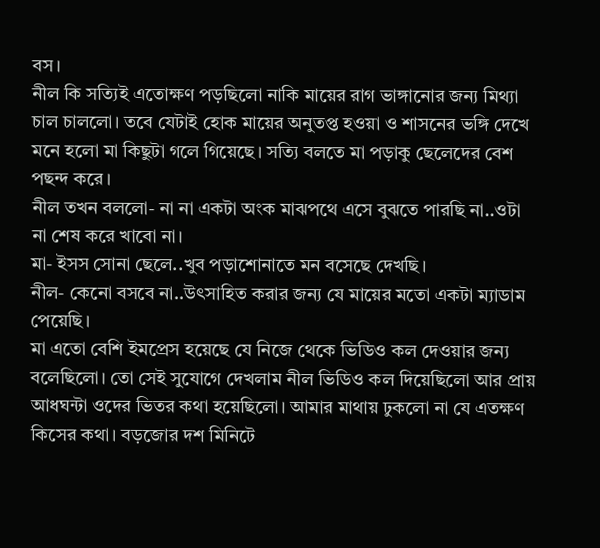বস।
নীল কি সত্যিই এতোক্ষণ পড়ছিলো নাকি মায়ের রাগ ভাঙ্গানোর জন্য মিথ্যা চাল চাললো। তবে যেটাই হোক মায়ের অনুতপ্ত হওয়া ও শাসনের ভঙ্গি দেখে মনে হলো মা কিছুটা গলে গিয়েছে। সত্যি বলতে মা পড়াকু ছেলেদের বেশ পছন্দ করে।
নীল তখন বললো- না না একটা অংক মাঝপথে এসে বুঝতে পারছি না..ওটা না শেষ করে খাবো না।
মা- ইসস সোনা ছেলে..খুব পড়াশোনাতে মন বসেছে দেখছি।
নীল- কেনো বসবে না..উৎসাহিত করার জন্য যে মায়ের মতো একটা ম্যাডাম পেয়েছি।
মা এতো বেশি ইমপ্রেস হয়েছে যে নিজে থেকে ভিডিও কল দেওয়ার জন্য বলেছিলো। তো সেই সুযোগে দেখলাম নীল ভিডিও কল দিয়েছিলো আর প্রায় আধঘন্টা ওদের ভিতর কথা হয়েছিলো। আমার মাথায় ঢুকলো না যে এতক্ষণ কিসের কথা। বড়জোর দশ মিনিটে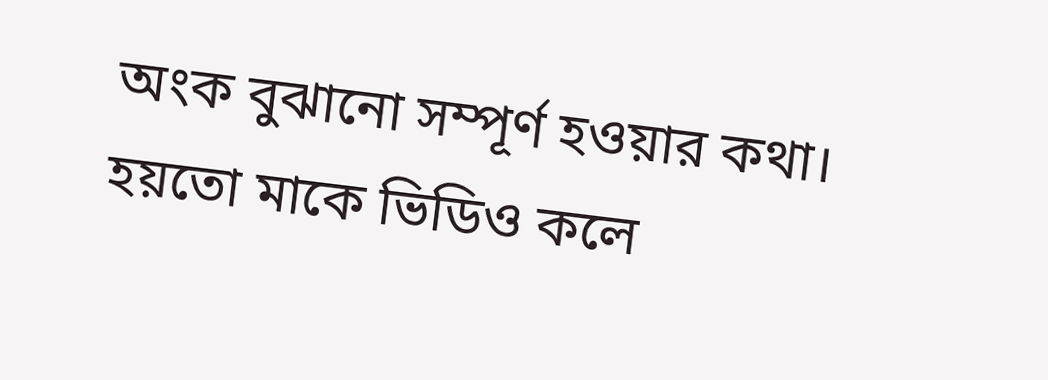অংক বুঝানো সম্পূর্ণ হওয়ার কথা। হয়তো মাকে ভিডিও কলে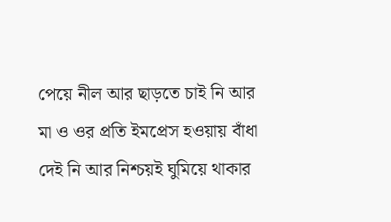পেয়ে নীল আর ছাড়তে চাই নি আর মা ও ওর প্রতি ইমপ্রেস হওয়ায় বাঁধা দেই নি আর নিশ্চয়ই ঘুমিয়ে থাকার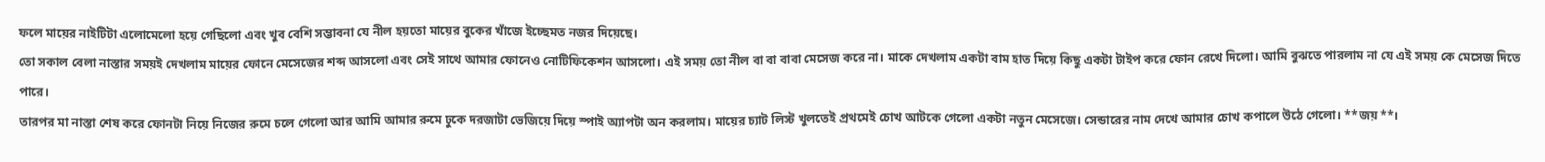ফলে মায়ের নাইটিটা এলোমেলো হয়ে গেছিলো এবং খুব বেশি সম্ভাবনা যে নীল হয়তো মায়ের বুকের খাঁজে ইচ্ছেমত নজর দিয়েছে।
তো সকাল বেলা নাস্তার সময়ই দেখলাম মায়ের ফোনে মেসেজের শব্দ আসলো এবং সেই সাথে আমার ফোনেও নোটিফিকেশন আসলো। এই সময় তো নীল বা বা বাবা মেসেজ করে না। মাকে দেখলাম একটা বাম হাত দিয়ে কিছু একটা টাইপ করে ফোন রেখে দিলো। আমি বুঝতে পারলাম না যে এই সময় কে মেসেজ দিতে পারে।
তারপর মা নাস্তা শেষ করে ফোনটা নিয়ে নিজের রুমে চলে গেলো আর আমি আমার রুমে ঢুকে দরজাটা ভেজিয়ে দিয়ে স্পাই অ্যাপটা অন করলাম। মায়ের চ্যাট লিস্ট খুলতেই প্রথমেই চোখ আটকে গেলো একটা নতুন মেসেজে। সেন্ডারের নাম দেখে আমার চোখ কপালে উঠে গেলো। **জয়**।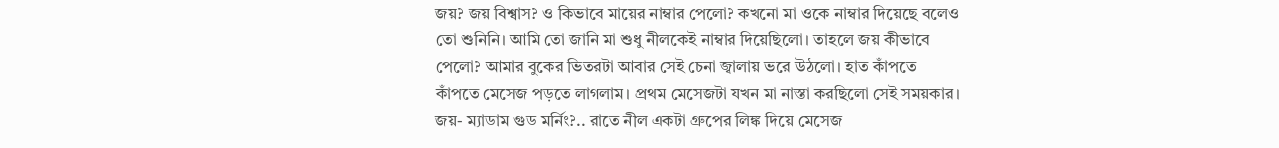জয়? জয় বিশ্বাস? ও কিভাবে মায়ের নাম্বার পেলো? কখনো মা ওকে নাম্বার দিয়েছে বলেও তো শুনিনি। আমি তো জানি মা শুধু নীলকেই নাম্বার দিয়েছিলো। তাহলে জয় কীভাবে পেলো? আমার বুকের ভিতরটা আবার সেই চেনা জ্বালায় ভরে উঠলো। হাত কাঁপতে কাঁপতে মেসেজ পড়তে লাগলাম। প্রথম মেসেজটা যখন মা নাস্তা করছিলো সেই সময়কার।
জয়- ম্যাডাম গুড মর্নিং?.. রাতে নীল একটা গ্রুপের লিঙ্ক দিয়ে মেসেজ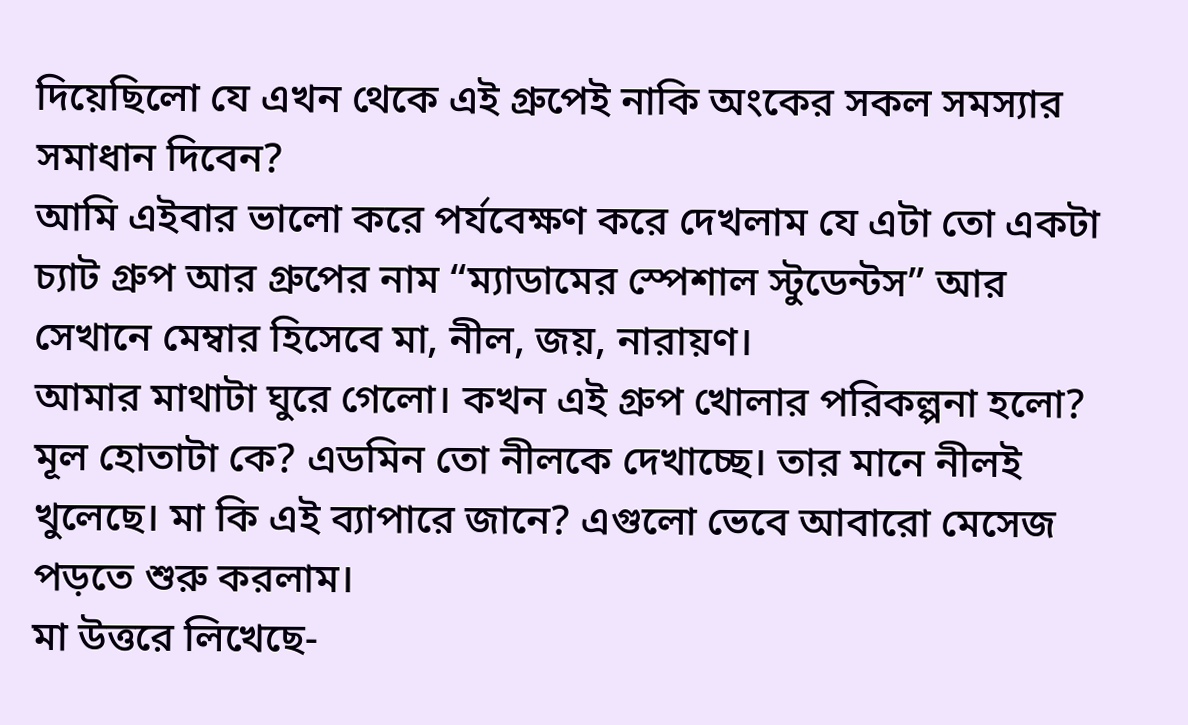দিয়েছিলো যে এখন থেকে এই গ্রুপেই নাকি অংকের সকল সমস্যার সমাধান দিবেন?
আমি এইবার ভালো করে পর্যবেক্ষণ করে দেখলাম যে এটা তো একটা চ্যাট গ্রুপ আর গ্রুপের নাম “ম্যাডামের স্পেশাল স্টুডেন্টস” আর সেখানে মেম্বার হিসেবে মা, নীল, জয়, নারায়ণ।
আমার মাথাটা ঘুরে গেলো। কখন এই গ্রুপ খোলার পরিকল্পনা হলো? মূল হোতাটা কে? এডমিন তো নীলকে দেখাচ্ছে। তার মানে নীলই খুলেছে। মা কি এই ব্যাপারে জানে? এগুলো ভেবে আবারো মেসেজ পড়তে শুরু করলাম।
মা উত্তরে লিখেছে-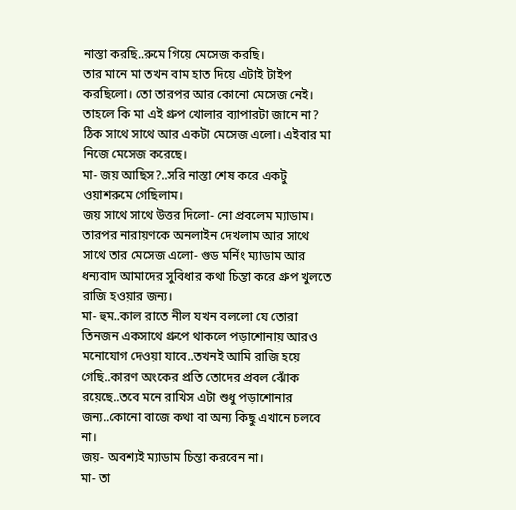নাস্তা করছি..রুমে গিয়ে মেসেজ করছি।
তার মানে মা তখন বাম হাত দিয়ে এটাই টাইপ করছিলো। তো তারপর আর কোনো মেসেজ নেই। তাহলে কি মা এই গ্রুপ খোলার ব্যাপারটা জানে না? ঠিক সাথে সাথে আর একটা মেসেজ এলো। এইবার মা নিজে মেসেজ করেছে।
মা- জয় আছিস?..সরি নাস্তা শেষ করে একটু ওয়াশরুমে গেছিলাম।
জয় সাথে সাথে উত্তর দিলো- নো প্রবলেম ম্যাডাম।
তারপর নারায়ণকে অনলাইন দেখলাম আর সাথে সাথে তার মেসেজ এলো- গুড মর্নিং ম্যাডাম আর ধন্যবাদ আমাদের সুবিধার কথা চিন্তা করে গ্রুপ খুলতে রাজি হওয়ার জন্য।
মা- হুম..কাল রাতে নীল যখন বললো যে তোরা তিনজন একসাথে গ্রুপে থাকলে পড়াশোনায় আরও মনোযোগ দেওয়া যাবে..তখনই আমি রাজি হয়ে গেছি..কারণ অংকের প্রতি তোদের প্রবল ঝোঁক রয়েছে..তবে মনে রাখিস এটা শুধু পড়াশোনার জন্য..কোনো বাজে কথা বা অন্য কিছু এখানে চলবে না।
জয়- অবশ্যই ম্যাডাম চিন্তা করবেন না।
মা- তা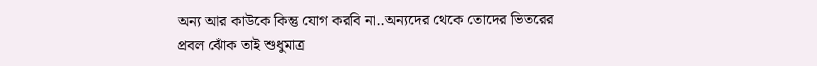অন্য আর কাউকে কিন্তু যোগ করবি না..অন্যদের থেকে তোদের ভিতরের প্রবল ঝোঁক তাই শুধুমাত্র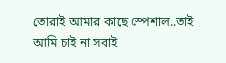তোরাই আমার কাছে স্পেশাল..তাই আমি চাই না সবাই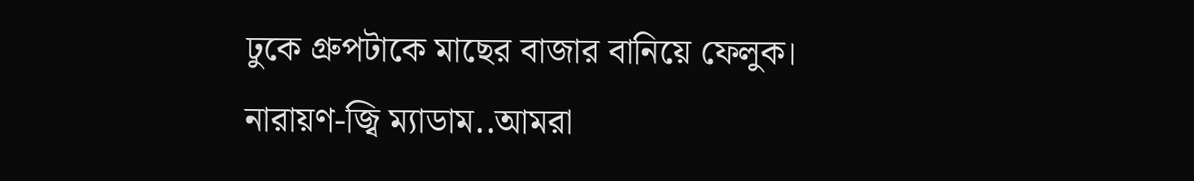ঢুকে গ্রুপটাকে মাছের বাজার বানিয়ে ফেলুক।
নারায়ণ-জ্বি ম্যাডাম..আমরা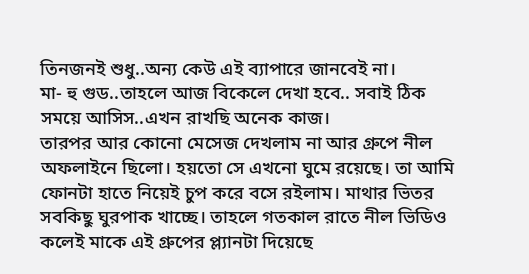তিনজনই শুধু..অন্য কেউ এই ব্যাপারে জানবেই না।
মা- হু গুড..তাহলে আজ বিকেলে দেখা হবে.. সবাই ঠিক সময়ে আসিস..এখন রাখছি অনেক কাজ।
তারপর আর কোনো মেসেজ দেখলাম না আর গ্রুপে নীল অফলাইনে ছিলো। হয়তো সে এখনো ঘুমে রয়েছে। তা আমি ফোনটা হাতে নিয়েই চুপ করে বসে রইলাম। মাথার ভিতর সবকিছু ঘুরপাক খাচ্ছে। তাহলে গতকাল রাতে নীল ভিডিও কলেই মাকে এই গ্রুপের প্ল্যানটা দিয়েছে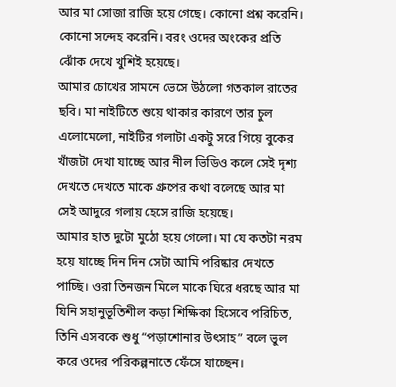আর মা সোজা রাজি হয়ে গেছে। কোনো প্রশ্ন করেনি। কোনো সন্দেহ করেনি। বরং ওদের অংকের প্রতি ঝোঁক দেখে খুশিই হয়েছে।
আমার চোখের সামনে ভেসে উঠলো গতকাল রাতের ছবি। মা নাইটিতে শুয়ে থাকার কারণে তার চুল এলোমেলো, নাইটির গলাটা একটু সরে গিয়ে বুকের খাঁজটা দেখা যাচ্ছে আর নীল ভিডিও কলে সেই দৃশ্য দেখতে দেখতে মাকে গ্রুপের কথা বলেছে আর মা সেই আদুরে গলায় হেসে রাজি হয়েছে।
আমার হাত দুটো মুঠো হয়ে গেলো। মা যে কতটা নরম হয়ে যাচ্ছে দিন দিন সেটা আমি পরিষ্কার দেখতে পাচ্ছি। ওরা তিনজন মিলে মাকে ঘিরে ধরছে আর মা যিনি সহানুভূতিশীল কড়া শিক্ষিকা হিসেবে পরিচিত, তিনি এসবকে শুধু “পড়াশোনার উৎসাহ” বলে ভুল করে ওদের পরিকল্পনাতে ফেঁসে যাচ্ছেন।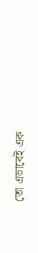তো এভাবেই এক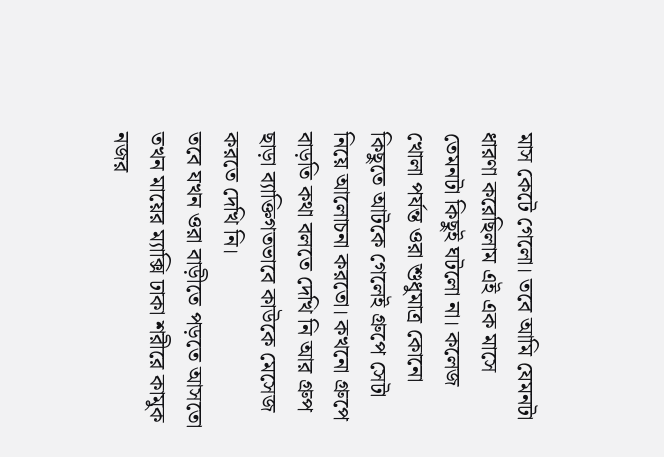মাস কেটে গেলো। তবে আমি যেমনটা ধারণা করেছিলাম এই এক মাসে তেমনটা কিছুই ঘটলো না। কলেজ খোলা পর্যন্ত ওরা শুধুমাত্র কোনো কিছুতে আটকে গেলেই গ্রুপে সেটা নিয়ে আলোচনা করতো। কখনো গ্রুপে বাড়তি কথা বলতে দেখি নি আর গ্রুপ ছাড়া ব্যাক্তিগতভাবে কাউকে মেসেজ করতে দেখি নি।
তবে যখন ওরা বাড়ীতে পড়তে আসতো তখন মায়ের ম্যাক্সি ঢাকা শরীরে কামুক নজর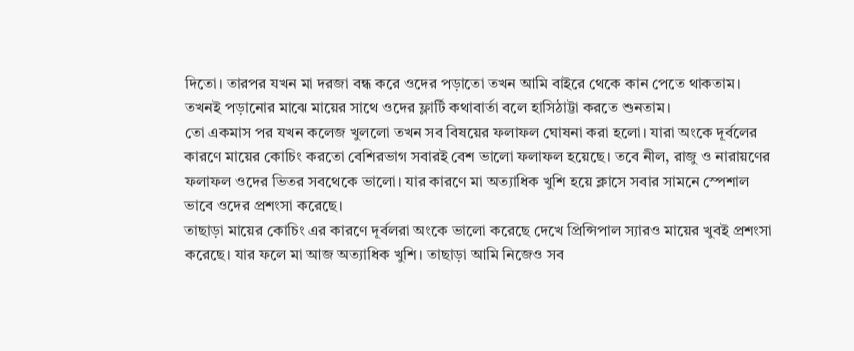দিতো। তারপর যখন মা দরজা বন্ধ করে ওদের পড়াতো তখন আমি বাইরে থেকে কান পেতে থাকতাম। তখনই পড়ানোর মাঝে মায়ের সাথে ওদের ফ্লার্টি কথাবার্তা বলে হাসিঠাট্টা করতে শুনতাম।
তো একমাস পর যখন কলেজ খুললো তখন সব বিষয়ের ফলাফল ঘোষনা করা হলো। যারা অংকে দূর্বলের কারণে মায়ের কোচিং করতো বেশিরভাগ সবারই বেশ ভালো ফলাফল হয়েছে। তবে নীল, রাজু ও নারায়ণের ফলাফল ওদের ভিতর সবথেকে ভালো। যার কারণে মা অত্যাধিক খুশি হয়ে ক্লাসে সবার সামনে স্পেশাল ভাবে ওদের প্রশংসা করেছে।
তাছাড়া মায়ের কোচিং এর কারণে দূর্বলরা অংকে ভালো করেছে দেখে প্রিন্সিপাল স্যারও মায়ের খুবই প্রশংসা করেছে। যার ফলে মা আজ অত্যাধিক খুশি। তাছাড়া আমি নিজেও সব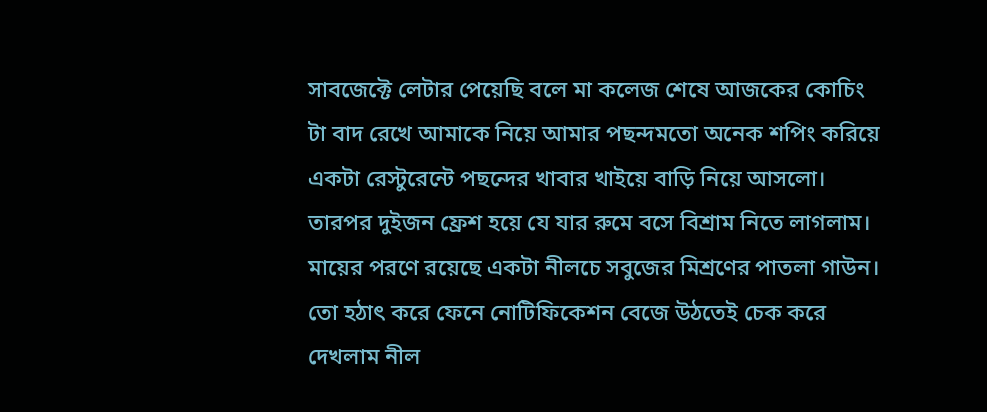সাবজেক্টে লেটার পেয়েছি বলে মা কলেজ শেষে আজকের কোচিং টা বাদ রেখে আমাকে নিয়ে আমার পছন্দমতো অনেক শপিং করিয়ে একটা রেস্টুরেন্টে পছন্দের খাবার খাইয়ে বাড়ি নিয়ে আসলো।
তারপর দুইজন ফ্রেশ হয়ে যে যার রুমে বসে বিশ্রাম নিতে লাগলাম। মায়ের পরণে রয়েছে একটা নীলচে সবুজের মিশ্রণের পাতলা গাউন। তো হঠাৎ করে ফেনে নোটিফিকেশন বেজে উঠতেই চেক করে দেখলাম নীল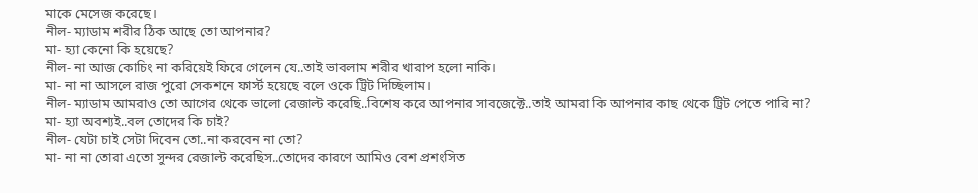মাকে মেসেজ করেছে।
নীল- ম্যাডাম শরীর ঠিক আছে তো আপনার?
মা- হ্যা কেনো কি হয়েছে?
নীল- না আজ কোচিং না করিয়েই ফিরে গেলেন যে..তাই ভাবলাম শরীর খারাপ হলো নাকি।
মা- না না আসলে রাজ পুরো সেকশনে ফার্স্ট হয়েছে বলে ওকে ট্রিট দিচ্ছিলাম।
নীল- ম্যাডাম আমরাও তো আগের থেকে ভালো রেজাল্ট করেছি..বিশেষ করে আপনার সাবজেক্টে..তাই আমরা কি আপনার কাছ থেকে ট্রিট পেতে পারি না?
মা- হ্যা অবশ্যই..বল তোদের কি চাই?
নীল- যেটা চাই সেটা দিবেন তো..না করবেন না তো?
মা- না না তোরা এতো সুন্দর রেজাল্ট করেছিস..তোদের কারণে আমিও বেশ প্রশংসিত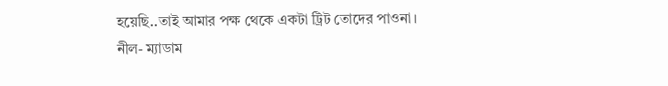হয়েছি..তাই আমার পক্ষ থেকে একটা ট্রিট তোদের পাওনা।
নীল- ম্যাডাম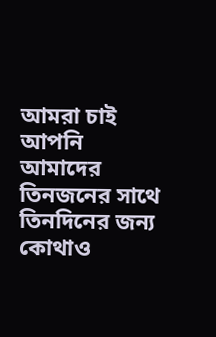আমরা চাই আপনি আমাদের তিনজনের সাথে তিনদিনের জন্য কোথাও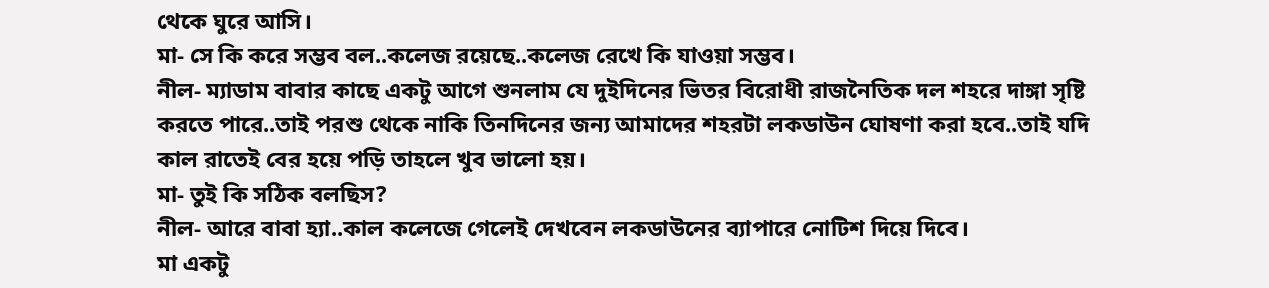থেকে ঘুরে আসি।
মা- সে কি করে সম্ভব বল..কলেজ রয়েছে..কলেজ রেখে কি যাওয়া সম্ভব।
নীল- ম্যাডাম বাবার কাছে একটু আগে শুনলাম যে দুইদিনের ভিতর বিরোধী রাজনৈতিক দল শহরে দাঙ্গা সৃষ্টি করতে পারে..তাই পরশু থেকে নাকি তিনদিনের জন্য আমাদের শহরটা লকডাউন ঘোষণা করা হবে..তাই যদি কাল রাতেই বের হয়ে পড়ি তাহলে খুব ভালো হয়।
মা- তুই কি সঠিক বলছিস?
নীল- আরে বাবা হ্যা..কাল কলেজে গেলেই দেখবেন লকডাউনের ব্যাপারে নোটিশ দিয়ে দিবে।
মা একটু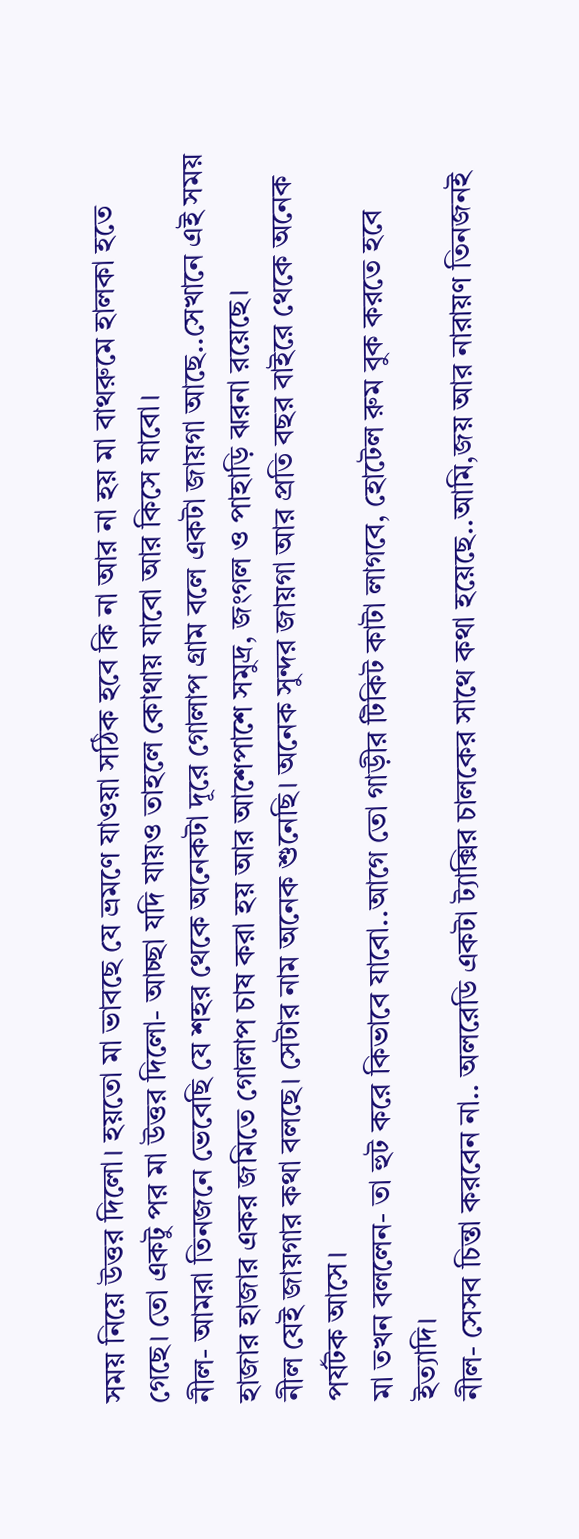সময় নিয়ে উত্তর দিলো। হয়তো মা ভাবছে যে ভ্রমণে যাওয়া সঠিক হবে কি না আর না হয় মা বাথরুমে হালকা হতে গেছে। তো একটু পর মা উত্তর দিলো- আচ্ছা যদি যায়ও তাহলে কোথায় যাবো আর কিসে যাবো।
নীল- আমরা তিনজনে ভেবেছি যে শহর থেকে অনেকটা দূরে গোলাপ গ্রাম বলে একটা জায়গা আছে..সেখানে এই সময় হাজার হাজার একর জমিতে গোলাপ চাষ করা হয় আর আশেপাশে সমুদ্র, জংগল ও পাহাড়ি ঝরনা রয়েছে।
নীল যেই জায়গার কথা বলছে। সেটার নাম অনেক শুনেছি। অনেক সুন্দর জায়গা আর প্রতি বছর বাইরে থেকে অনেক পর্যটক আসে।
মা তখন বললেন- তা হুট করে কিভাবে যাবো..আগে তো গাড়ীর টিকিট কাটা লাগবে, হোটেল রুম বুক করতে হবে ইত্যাদি।
নীল- সেসব চিন্তা করবেন না.. অলরেডি একটা ট্যাক্সির চালকের সাথে কথা হয়েছে..আমি,জয় আর নারায়ণ তিনজনই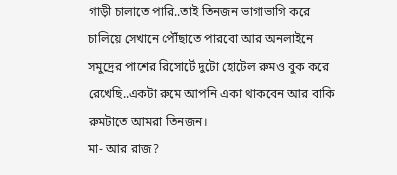গাড়ী চালাতে পারি..তাই তিনজন ভাগাভাগি করে চালিয়ে সেখানে পৌঁছাতে পারবো আর অনলাইনে সমুদ্রের পাশের রিসোর্টে দুটো হোটেল রুমও বুক করে রেখেছি..একটা রুমে আপনি একা থাকবেন আর বাকি রুমটাতে আমরা তিনজন।
মা- আর রাজ?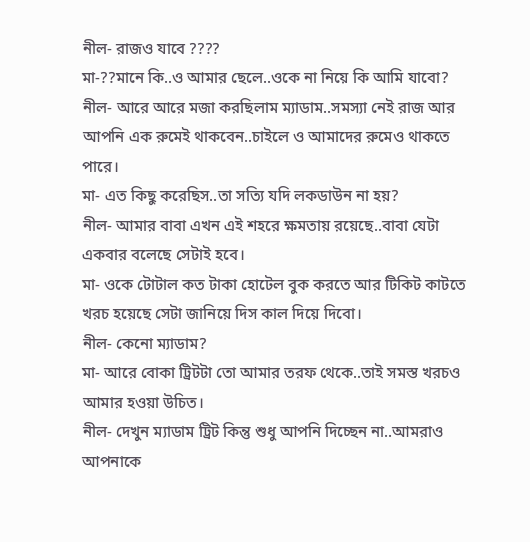নীল- রাজও যাবে ????
মা-??মানে কি..ও আমার ছেলে..ওকে না নিয়ে কি আমি যাবো?
নীল- আরে আরে মজা করছিলাম ম্যাডাম..সমস্যা নেই রাজ আর আপনি এক রুমেই থাকবেন..চাইলে ও আমাদের রুমেও থাকতে পারে।
মা- এত কিছু করেছিস..তা সত্যি যদি লকডাউন না হয়?
নীল- আমার বাবা এখন এই শহরে ক্ষমতায় রয়েছে..বাবা যেটা একবার বলেছে সেটাই হবে।
মা- ওকে টোটাল কত টাকা হোটেল বুক করতে আর টিকিট কাটতে খরচ হয়েছে সেটা জানিয়ে দিস কাল দিয়ে দিবো।
নীল- কেনো ম্যাডাম?
মা- আরে বোকা ট্রিটটা তো আমার তরফ থেকে..তাই সমস্ত খরচও আমার হওয়া উচিত।
নীল- দেখুন ম্যাডাম ট্রিট কিন্তু শুধু আপনি দিচ্ছেন না..আমরাও আপনাকে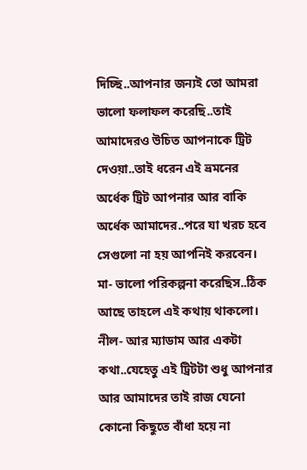দিচ্ছি..আপনার জন্যই তো আমরা ভালো ফলাফল করেছি..তাই আমাদেরও উচিত আপনাকে ট্রিট দেওয়া..তাই ধরেন এই ভ্রমনের অর্ধেক ট্রিট আপনার আর বাকি অর্ধেক আমাদের..পরে যা খরচ হবে সেগুলো না হয় আপনিই করবেন।
মা- ভালো পরিকল্পনা করেছিস..ঠিক আছে তাহলে এই কথায় থাকলো।
নীল- আর ম্যাডাম আর একটা কথা..যেহেতু এই ট্রিটটা শুধু আপনার আর আমাদের তাই রাজ যেনো কোনো কিছুতে বাঁধা হয়ে না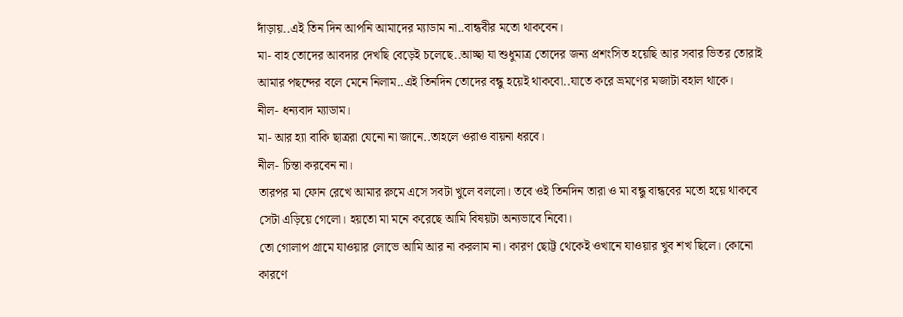দাঁড়ায়..এই তিন দিন আপনি আমাদের ম্যাডাম না..বান্ধবীর মতো থাকবেন।
মা- বাহ তোদের আবদার দেখছি বেড়েই চলেছে..আচ্ছা যা শুধুমাত্র তোদের জন্য প্রশংসিত হয়েছি আর সবার ভিতর তোরাই আমার পছন্দের বলে মেনে নিলাম..এই তিনদিন তোদের বন্ধু হয়েই থাকবো..যাতে করে ভ্রমণের মজাটা বহাল থাকে।
নীল- ধন্যবাদ ম্যাডাম।
মা- আর হ্যা বাকি ছাত্ররা যেনো না জানে..তাহলে ওরাও বায়না ধরবে।
নীল- চিন্তা করবেন না।
তারপর মা ফোন রেখে আমার রুমে এসে সবটা খুলে বললো। তবে ওই তিনদিন তারা ও মা বন্ধু বান্ধবের মতো হয়ে থাকবে সেটা এড়িয়ে গেলো। হয়তো মা মনে করেছে আমি বিষয়টা অন্যভাবে নিবো।
তো গোলাপ গ্রামে যাওয়ার লোভে আমি আর না করলাম না। কারণ ছোট্ট থেকেই ওখানে যাওয়ার খুব শখ ছিলে। কোনো কারণে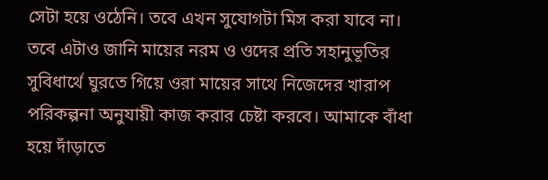সেটা হয়ে ওঠেনি। তবে এখন সুযোগটা মিস করা যাবে না। তবে এটাও জানি মায়ের নরম ও ওদের প্রতি সহানুভূতির সুবিধার্থে ঘুরতে গিয়ে ওরা মায়ের সাথে নিজেদের খারাপ পরিকল্পনা অনুযায়ী কাজ করার চেষ্টা করবে। আমাকে বাঁধা হয়ে দাঁড়াতে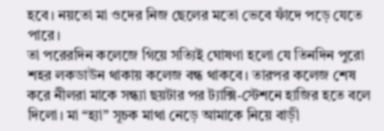হবে। নয়তো মা ওদের নিজ ছেলের মতো ভেবে ফাঁদে পড়ে যেতে পারে।
তা পরেরদিন কলেজে গিয়ে সত্যিই ঘোষণা হলো যে তিনদিন পুরো শহর লকডাউন থাকায় কলেজ বন্ধ থাকবে। তারপর কলেজ শেষ করে নীলরা মাকে সন্ধ্যা ছয়টার পর ট্যাক্সি-স্টেশনে হাজির হতে বলে দিলো। মা “হ্যা” সূচক মাথা নেড়ে আমাকে নিয়ে বাড়ী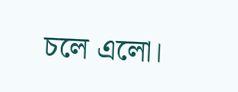চলে এলো।